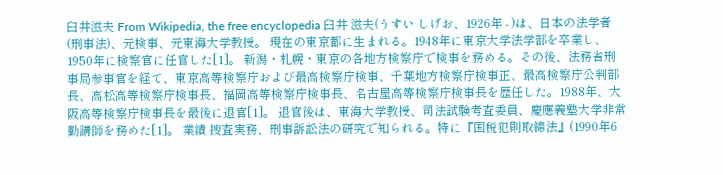臼井滋夫 From Wikipedia, the free encyclopedia 臼井 滋夫(うすい しげお、1926年 - )は、日本の法学者(刑事法)、元検事、元東海大学教授。 現在の東京都に生まれる。1948年に東京大学法学部を卒業し、1950年に検察官に任官した[1]。 新潟・札幌・東京の各地方検察庁で検事を務める。その後、法務省刑事局参事官を経て、東京高等検察庁および最高検察庁検事、千葉地方検察庁検事正、最高検察庁公判部長、高松高等検察庁検事長、福岡高等検察庁検事長、名古屋高等検察庁検事長を歴任した。1988年、大阪高等検察庁検事長を最後に退官[1]。 退官後は、東海大学教授、司法試験考査委員、慶應義塾大学非常勤講師を務めた[1]。 業績 捜査実務、刑事訴訟法の研究で知られる。特に『国税犯則取締法』(1990年6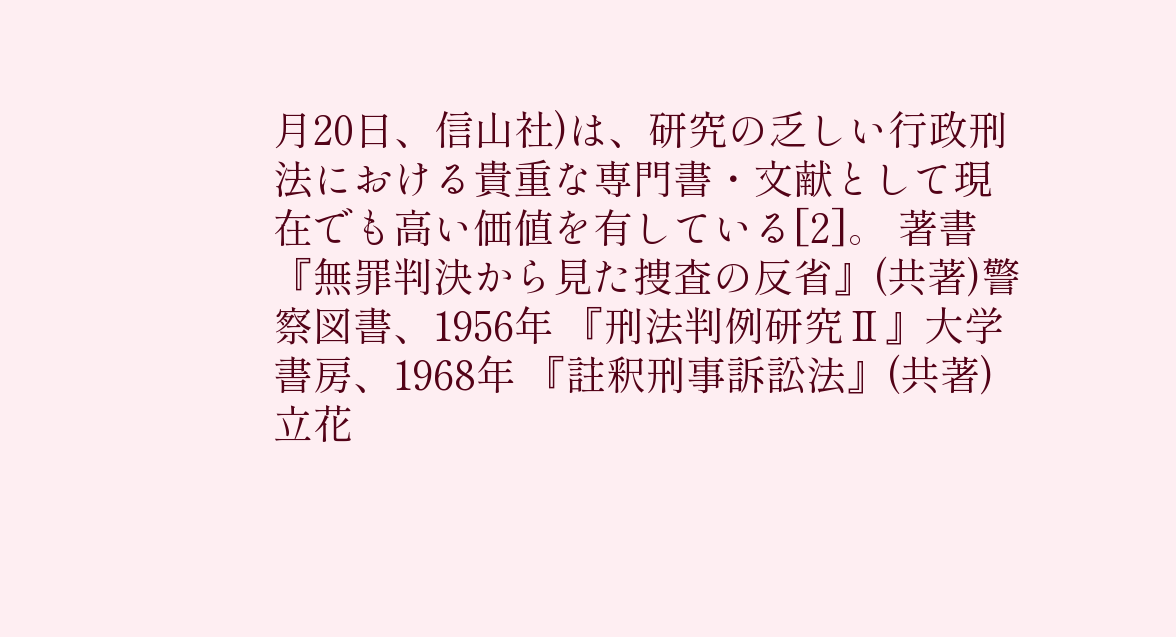月20日、信山社)は、研究の乏しい行政刑法における貴重な専門書・文献として現在でも高い価値を有している[2]。 著書 『無罪判決から見た捜査の反省』(共著)警察図書、1956年 『刑法判例研究Ⅱ』大学書房、1968年 『註釈刑事訴訟法』(共著)立花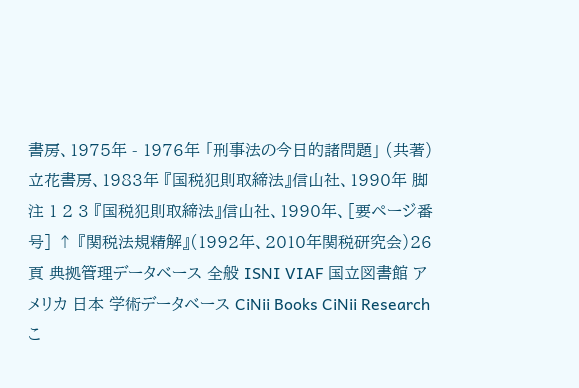書房、1975年 - 1976年 「刑事法の今日的諸問題」 (共著)立花書房、1983年 『国税犯則取締法』信山社、1990年 脚注 1 2 3 『国税犯則取締法』信山社、1990年、[要ページ番号] ↑ 『関税法規精解』(1992年、2010年関税研究会)26頁 典拠管理データベース 全般 ISNI VIAF 国立図書館 アメリカ 日本 学術データベース CiNii Books CiNii Research こ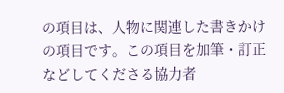の項目は、人物に関連した書きかけの項目です。この項目を加筆・訂正などしてくださる協力者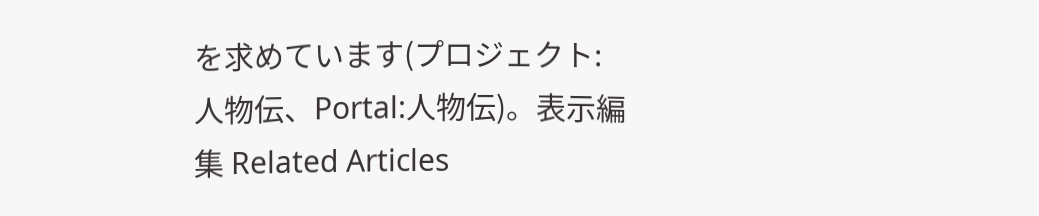を求めています(プロジェクト:人物伝、Portal:人物伝)。表示編集 Related Articles